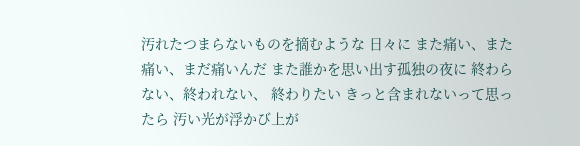汚れたつまらないものを摘むような 日々に また痛い、また痛い、まだ痛いんだ また誰かを思い出す孤独の夜に 終わらない、終われない、 終わりたい きっと含まれないって思ったら 汚い光が浮かび上が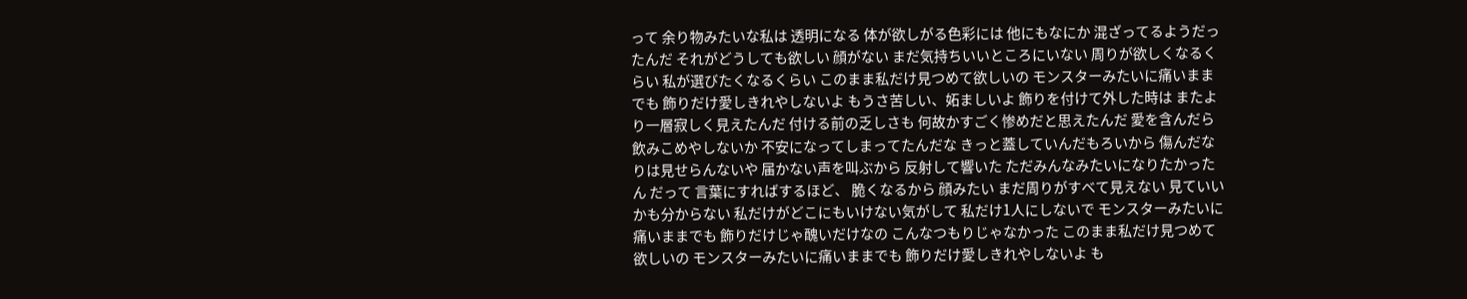って 余り物みたいな私は 透明になる 体が欲しがる色彩には 他にもなにか 混ざってるようだったんだ それがどうしても欲しい 顔がない まだ気持ちいいところにいない 周りが欲しくなるくらい 私が選びたくなるくらい このまま私だけ見つめて欲しいの モンスターみたいに痛いままでも 飾りだけ愛しきれやしないよ もうさ苦しい、妬ましいよ 飾りを付けて外した時は またより一層寂しく見えたんだ 付ける前の乏しさも 何故かすごく惨めだと思えたんだ 愛を含んだら飲みこめやしないか 不安になってしまってたんだな きっと蓋していんだもろいから 傷んだなりは見せらんないや 届かない声を叫ぶから 反射して響いた ただみんなみたいになりたかったん だって 言葉にすればするほど、 脆くなるから 顔みたい まだ周りがすべて見えない 見ていいかも分からない 私だけがどこにもいけない気がして 私だけ1人にしないで モンスターみたいに痛いままでも 飾りだけじゃ醜いだけなの こんなつもりじゃなかった このまま私だけ見つめて欲しいの モンスターみたいに痛いままでも 飾りだけ愛しきれやしないよ も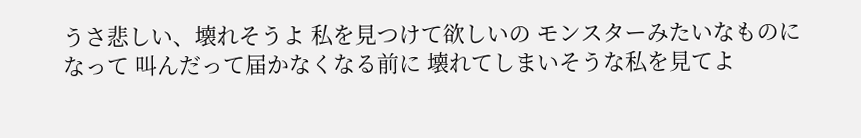うさ悲しい、壊れそうよ 私を見つけて欲しいの モンスターみたいなものになって 叫んだって届かなくなる前に 壊れてしまいそうな私を見てよ